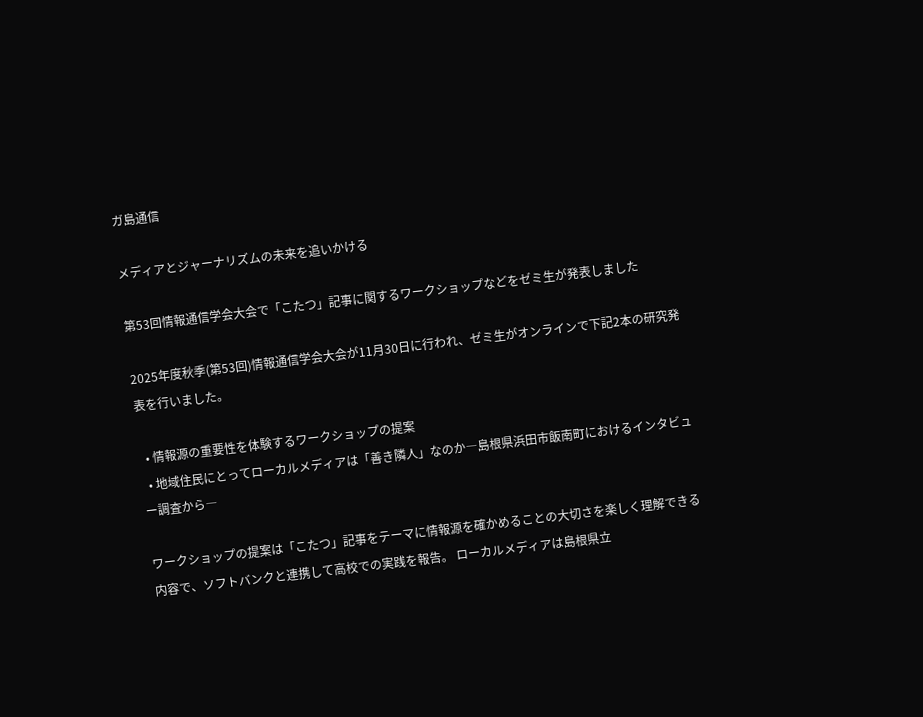ガ島通信

メディアとジャーナリズムの未来を追いかける

第53回情報通信学会大会で「こたつ」記事に関するワークショップなどをゼミ生が発表しました

2025年度秋季(第53回)情報通信学会大会が11月30日に行われ、ゼミ生がオンラインで下記2本の研究発表を行いました。

  • 情報源の重要性を体験するワークショップの提案
  • 地域住民にとってローカルメディアは「善き隣人」なのか―島根県浜田市飯南町におけるインタビュー調査から―

ワークショップの提案は「こたつ」記事をテーマに情報源を確かめることの大切さを楽しく理解できる内容で、ソフトバンクと連携して高校での実践を報告。 ローカルメディアは島根県立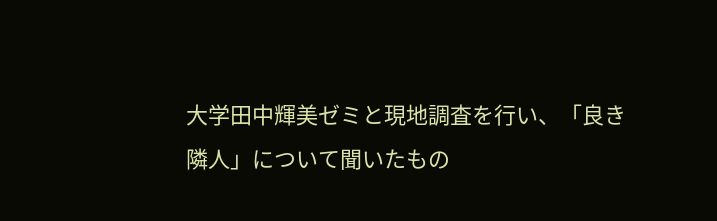大学田中輝美ゼミと現地調査を行い、「良き隣人」について聞いたもの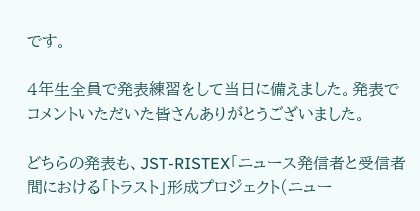です。

4年生全員で発表練習をして当日に備えました。発表でコメントいただいた皆さんありがとうございました。

どちらの発表も、JST-RISTEX「ニュース発信者と受信者間における「トラスト」形成プロジェクト(ニュー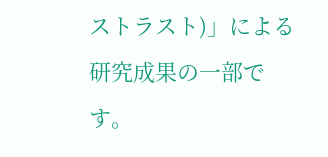ストラスト)」による研究成果の一部です。